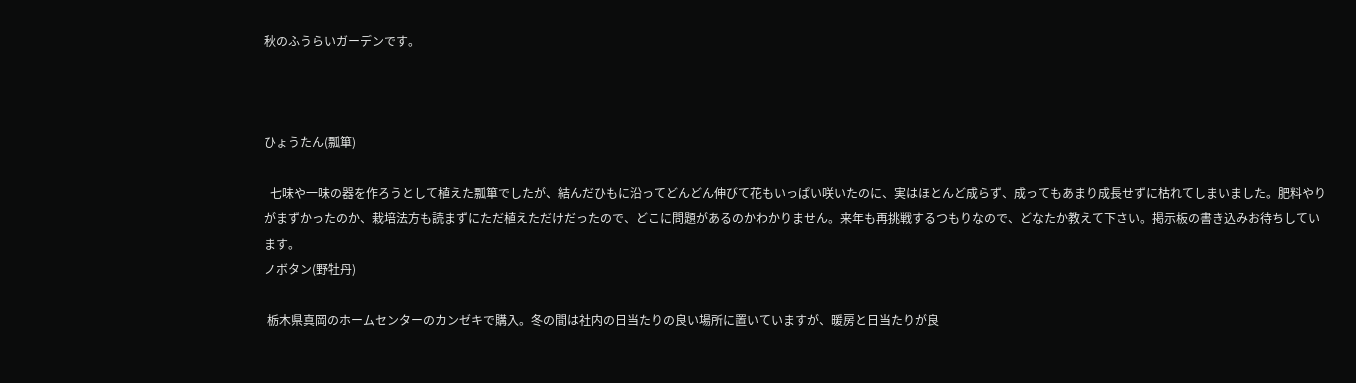秋のふうらいガーデンです。



ひょうたん(瓢箪)

  七味や一味の器を作ろうとして植えた瓢箪でしたが、結んだひもに沿ってどんどん伸びて花もいっぱい咲いたのに、実はほとんど成らず、成ってもあまり成長せずに枯れてしまいました。肥料やりがまずかったのか、栽培法方も読まずにただ植えただけだったので、どこに問題があるのかわかりません。来年も再挑戦するつもりなので、どなたか教えて下さい。掲示板の書き込みお待ちしています。
ノボタン(野牡丹)

 栃木県真岡のホームセンターのカンゼキで購入。冬の間は社内の日当たりの良い場所に置いていますが、暖房と日当たりが良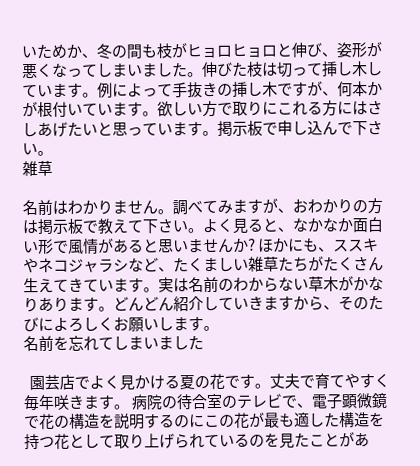いためか、冬の間も枝がヒョロヒョロと伸び、姿形が悪くなってしまいました。伸びた枝は切って挿し木しています。例によって手抜きの挿し木ですが、何本かが根付いています。欲しい方で取りにこれる方にはさしあげたいと思っています。掲示板で申し込んで下さい。
雑草

名前はわかりません。調べてみますが、おわかりの方は掲示板で教えて下さい。よく見ると、なかなか面白い形で風情があると思いませんか? ほかにも、ススキやネコジャラシなど、たくましい雑草たちがたくさん生えてきています。実は名前のわからない草木がかなりあります。どんどん紹介していきますから、そのたびによろしくお願いします。
名前を忘れてしまいました

  園芸店でよく見かける夏の花です。丈夫で育てやすく毎年咲きます。 病院の待合室のテレビで、電子顕微鏡で花の構造を説明するのにこの花が最も適した構造を持つ花として取り上げられているのを見たことがあ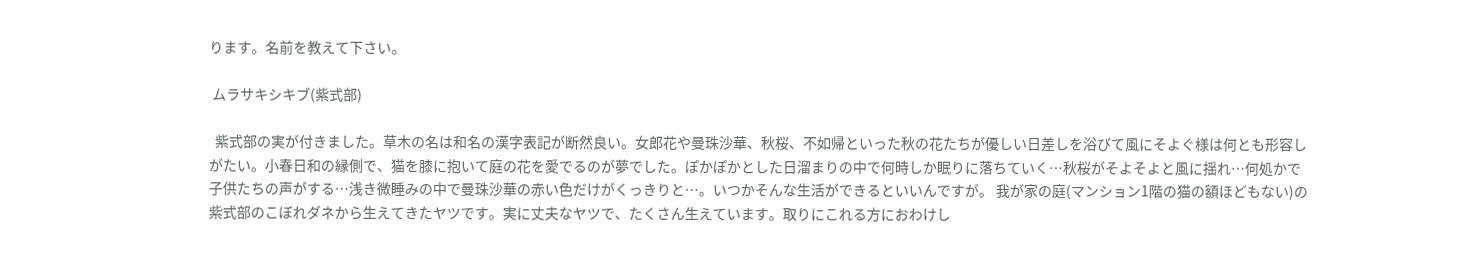ります。名前を教えて下さい。

 ムラサキシキブ(紫式部)

  紫式部の実が付きました。草木の名は和名の漢字表記が断然良い。女郎花や曼珠沙華、秋桜、不如帰といった秋の花たちが優しい日差しを浴びて風にそよぐ様は何とも形容しがたい。小春日和の縁側で、猫を膝に抱いて庭の花を愛でるのが夢でした。ぽかぽかとした日溜まりの中で何時しか眠りに落ちていく…秋桜がそよそよと風に揺れ…何処かで子供たちの声がする…浅き微睡みの中で曼珠沙華の赤い色だけがくっきりと…。いつかそんな生活ができるといいんですが。 我が家の庭(マンション1階の猫の額ほどもない)の紫式部のこぼれダネから生えてきたヤツです。実に丈夫なヤツで、たくさん生えています。取りにこれる方におわけし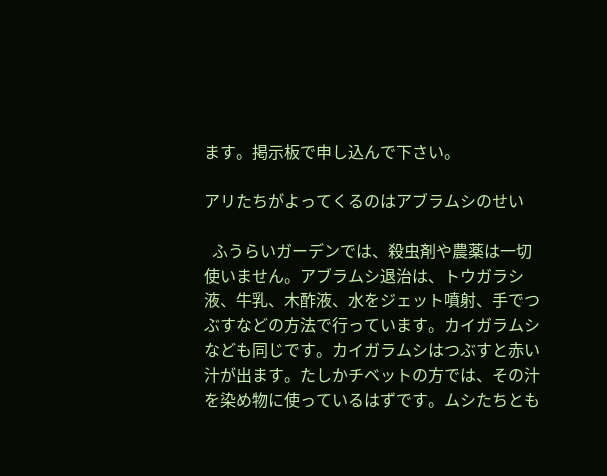ます。掲示板で申し込んで下さい。

アリたちがよってくるのはアブラムシのせい

  ふうらいガーデンでは、殺虫剤や農薬は一切使いません。アブラムシ退治は、トウガラシ液、牛乳、木酢液、水をジェット噴射、手でつぶすなどの方法で行っています。カイガラムシなども同じです。カイガラムシはつぶすと赤い汁が出ます。たしかチベットの方では、その汁を染め物に使っているはずです。ムシたちとも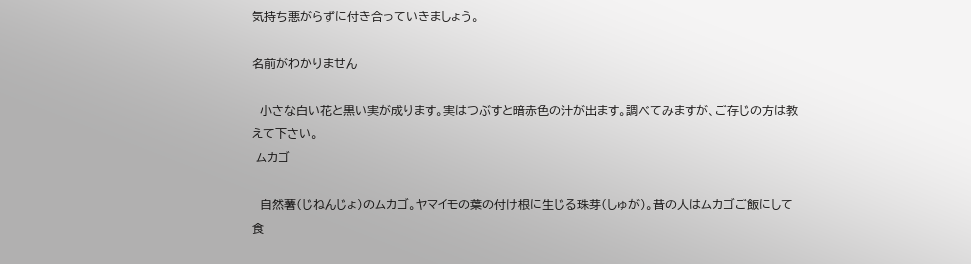気持ち悪がらずに付き合っていきましょう。

名前がわかりません

  小さな白い花と黒い実が成ります。実はつぶすと暗赤色の汁が出ます。調べてみますが、ご存じの方は教えて下さい。
 ムカゴ

  自然薯(じねんじょ)のムカゴ。ヤマイモの葉の付け根に生じる珠芽(しゅが)。昔の人はムカゴご飯にして食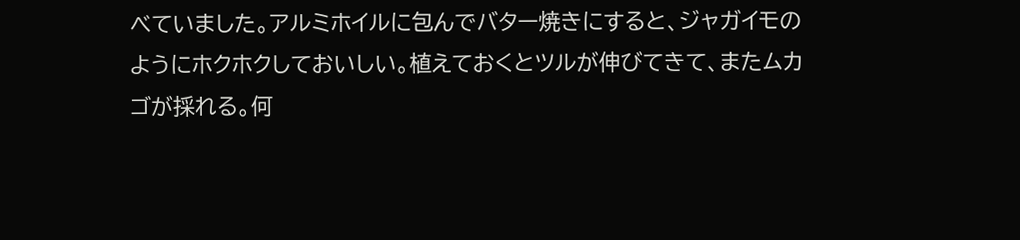べていました。アルミホイルに包んでバター焼きにすると、ジャガイモのようにホクホクしておいしい。植えておくとツルが伸びてきて、またムカゴが採れる。何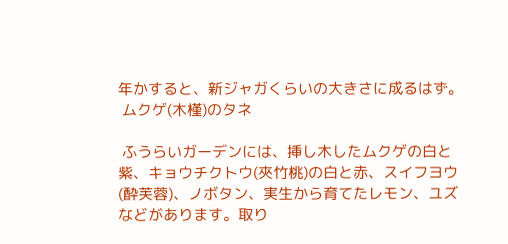年かすると、新ジャガくらいの大きさに成るはず。
 ムクゲ(木槿)のタネ

 ふうらいガーデンには、挿し木したムクゲの白と紫、キョウチクトウ(夾竹桃)の白と赤、スイフヨウ(酔芙蓉)、ノボタン、実生から育てたレモン、ユズなどがあります。取り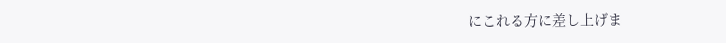にこれる方に差し上げま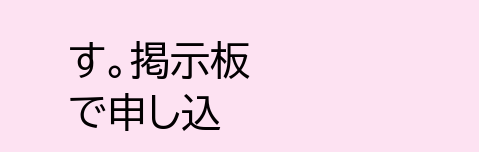す。掲示板で申し込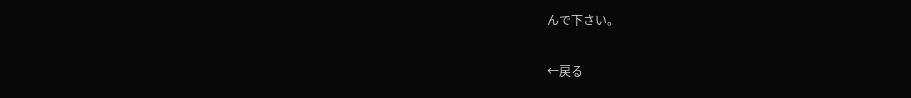んで下さい。

←戻る